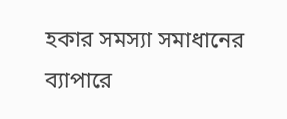হকার সমস্যা সমাধানের ব্যাপারে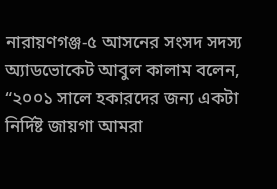নারায়ণগঞ্জ-৫ আসনের সংসদ সদস্য অ্যাডভোকেট আবুল কালাম বলেন, “২০০১ সালে হকারদের জন্য একটা নির্দিষ্ট জায়গা আমরা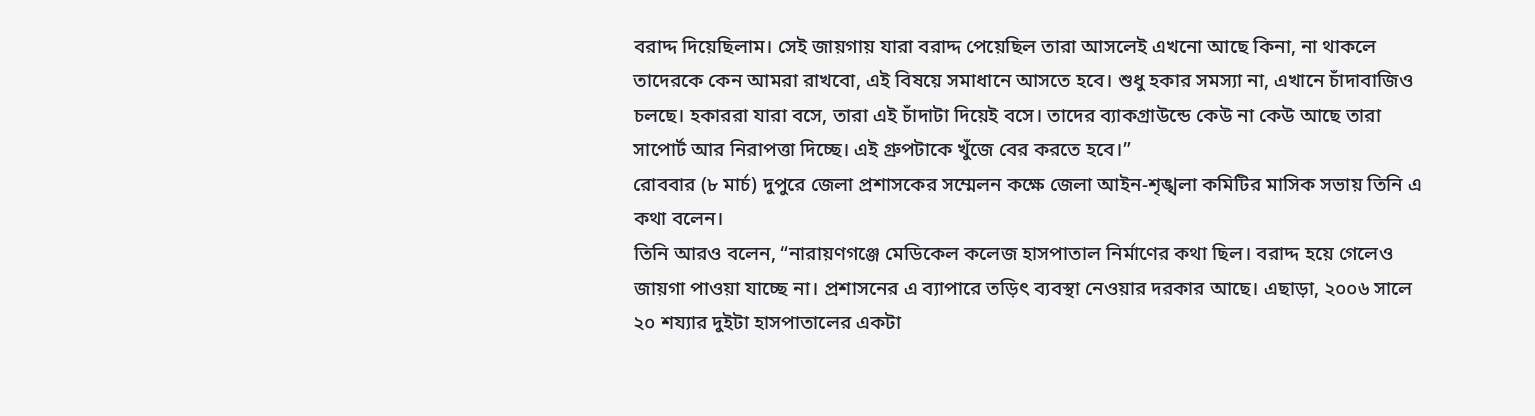বরাদ্দ দিয়েছিলাম। সেই জায়গায় যারা বরাদ্দ পেয়েছিল তারা আসলেই এখনো আছে কিনা, না থাকলে তাদেরকে কেন আমরা রাখবো, এই বিষয়ে সমাধানে আসতে হবে। শুধু হকার সমস্যা না, এখানে চাঁদাবাজিও চলছে। হকাররা যারা বসে, তারা এই চাঁদাটা দিয়েই বসে। তাদের ব্যাকগ্রাউন্ডে কেউ না কেউ আছে তারা সাপোর্ট আর নিরাপত্তা দিচ্ছে। এই গ্রুপটাকে খুঁজে বের করতে হবে।”
রোববার (৮ মার্চ) দুপুরে জেলা প্রশাসকের সম্মেলন কক্ষে জেলা আইন-শৃঙ্খলা কমিটির মাসিক সভায় তিনি এ কথা বলেন।
তিনি আরও বলেন, “নারায়ণগঞ্জে মেডিকেল কলেজ হাসপাতাল নির্মাণের কথা ছিল। বরাদ্দ হয়ে গেলেও জায়গা পাওয়া যাচ্ছে না। প্রশাসনের এ ব্যাপারে তড়িৎ ব্যবস্থা নেওয়ার দরকার আছে। এছাড়া, ২০০৬ সালে ২০ শয্যার দুইটা হাসপাতালের একটা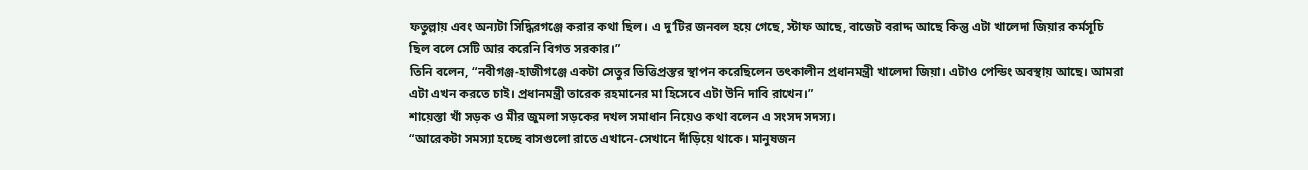ফতুল্লায় এবং অন্যটা সিদ্ধিরগঞ্জে করার কথা ছিল। এ দু’টির জনবল হয়ে গেছে, স্টাফ আছে, বাজেট বরাদ্দ আছে কিন্তু এটা খালেদা জিয়ার কর্মসূচি ছিল বলে সেটি আর করেনি বিগত সরকার।”
তিনি বলেন, “নবীগঞ্জ-হাজীগঞ্জে একটা সেতুর ভিত্তিপ্রস্তর স্থাপন করেছিলেন তৎকালীন প্রধানমন্ত্রী খালেদা জিয়া। এটাও পেন্ডিং অবস্থায় আছে। আমরা এটা এখন করতে চাই। প্রধানমন্ত্রী তারেক রহমানের মা হিসেবে এটা উনি দাবি রাখেন।”
শায়েস্তা খাঁ সড়ক ও মীর জুমলা সড়কের দখল সমাধান নিয়েও কথা বলেন এ সংসদ সদস্য।
“আরেকটা সমস্যা হচ্ছে বাসগুলো রাতে এখানে-সেখানে দাঁড়িয়ে থাকে। মানুষজন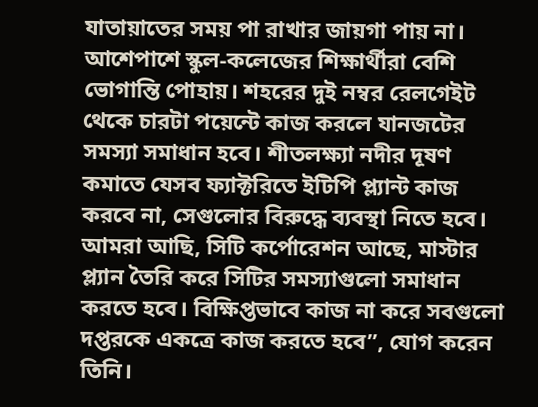যাতায়াতের সময় পা রাখার জায়গা পায় না। আশেপাশে স্কুল-কলেজের শিক্ষার্থীরা বেশি ভোগান্তি পোহায়। শহরের দুই নম্বর রেলগেইট থেকে চারটা পয়েন্টে কাজ করলে যানজটের সমস্যা সমাধান হবে। শীতলক্ষ্যা নদীর দূষণ কমাতে যেসব ফ্যাক্টরিতে ইটিপি প্ল্যান্ট কাজ করবে না, সেগুলোর বিরুদ্ধে ব্যবস্থা নিতে হবে। আমরা আছি, সিটি কর্পোরেশন আছে, মাস্টার প্ল্যান তৈরি করে সিটির সমস্যাগুলো সমাধান করতে হবে। বিক্ষিপ্তভাবে কাজ না করে সবগুলো দপ্তরকে একত্রে কাজ করতে হবে”, যোগ করেন তিনি।